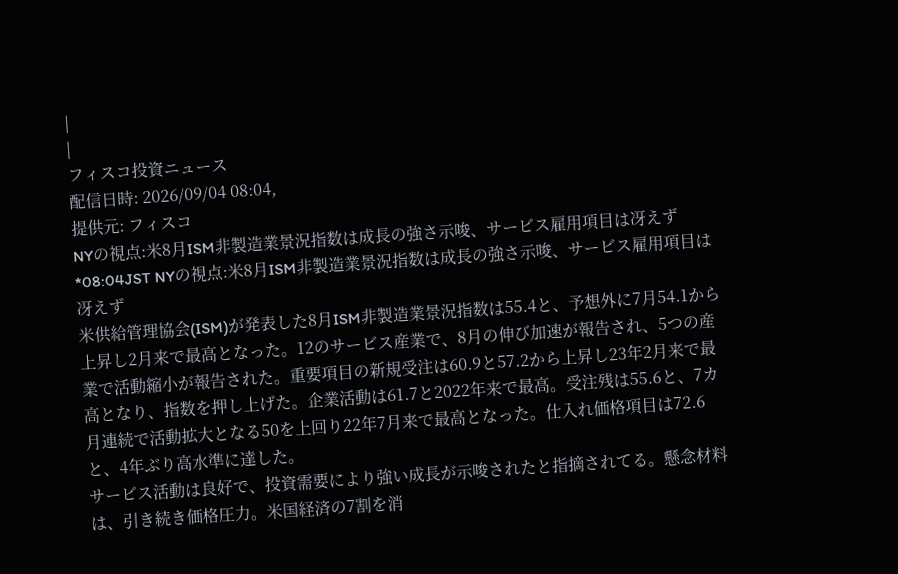|
|
フィスコ投資ニュース
配信日時: 2026/09/04 08:04,
提供元: フィスコ
NYの視点:米8月ISM非製造業景況指数は成長の強さ示唆、サービス雇用項目は冴えず
*08:04JST NYの視点:米8月ISM非製造業景況指数は成長の強さ示唆、サービス雇用項目は冴えず
米供給管理協会(ISM)が発表した8月ISM非製造業景況指数は55.4と、予想外に7月54.1から上昇し2月来で最高となった。12のサービス産業で、8月の伸び加速が報告され、5つの産業で活動縮小が報告された。重要項目の新規受注は60.9と57.2から上昇し23年2月来で最高となり、指数を押し上げた。企業活動は61.7と2022年来で最高。受注残は55.6と、7カ月連続で活動拡大となる50を上回り22年7月来で最高となった。仕入れ価格項目は72.6と、4年ぶり高水準に達した。
サービス活動は良好で、投資需要により強い成長が示唆されたと指摘されてる。懸念材料は、引き続き価格圧力。米国経済の7割を消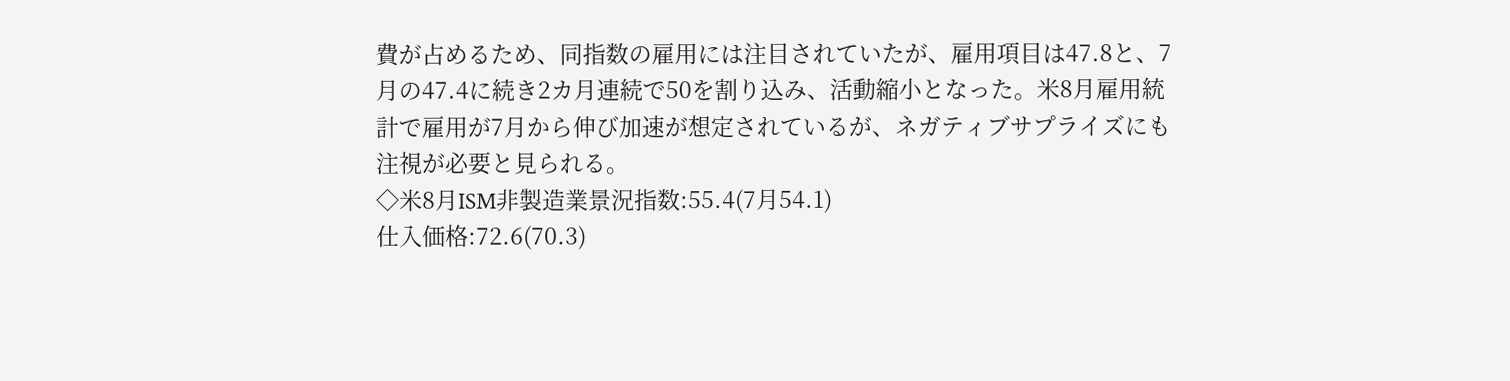費が占めるため、同指数の雇用には注目されていたが、雇用項目は47.8と、7月の47.4に続き2カ月連続で50を割り込み、活動縮小となった。米8月雇用統計で雇用が7月から伸び加速が想定されているが、ネガティブサプライズにも注視が必要と見られる。
◇米8月ISM非製造業景況指数:55.4(7月54.1)
仕入価格:72.6(70.3)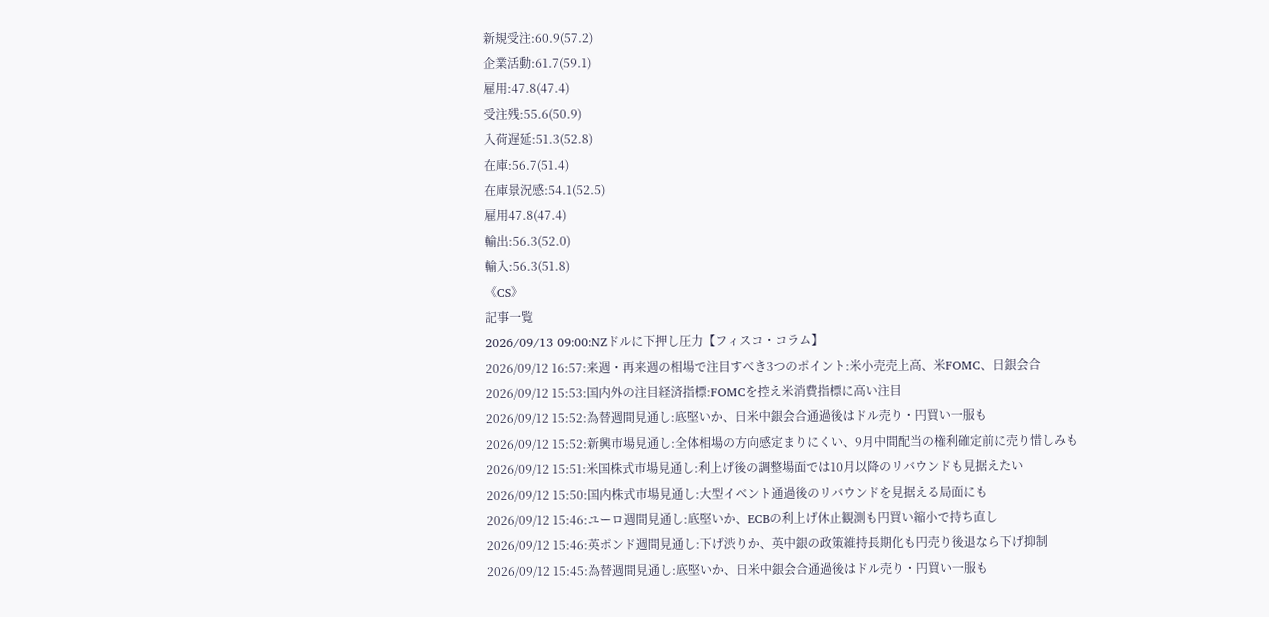新規受注:60.9(57.2)
企業活動:61.7(59.1)
雇用:47.8(47.4)
受注残:55.6(50.9)
入荷遅延:51.3(52.8)
在庫:56.7(51.4)
在庫景況感:54.1(52.5)
雇用47.8(47.4)
輸出:56.3(52.0)
輸入:56.3(51.8)
《CS》
記事一覧
2026/09/13 09:00:NZドルに下押し圧力【フィスコ・コラム】
2026/09/12 16:57:来週・再来週の相場で注目すべき3つのポイント:米小売売上高、米FOMC、日銀会合
2026/09/12 15:53:国内外の注目経済指標:FOMCを控え米消費指標に高い注目
2026/09/12 15:52:為替週間見通し:底堅いか、日米中銀会合通過後はドル売り・円買い一服も
2026/09/12 15:52:新興市場見通し:全体相場の方向感定まりにくい、9月中間配当の権利確定前に売り惜しみも
2026/09/12 15:51:米国株式市場見通し:利上げ後の調整場面では10月以降のリバウンドも見据えたい
2026/09/12 15:50:国内株式市場見通し:大型イベント通過後のリバウンドを見据える局面にも
2026/09/12 15:46:ユーロ週間見通し:底堅いか、ECBの利上げ休止観測も円買い縮小で持ち直し
2026/09/12 15:46:英ポンド週間見通し:下げ渋りか、英中銀の政策維持長期化も円売り後退なら下げ抑制
2026/09/12 15:45:為替週間見通し:底堅いか、日米中銀会合通過後はドル売り・円買い一服も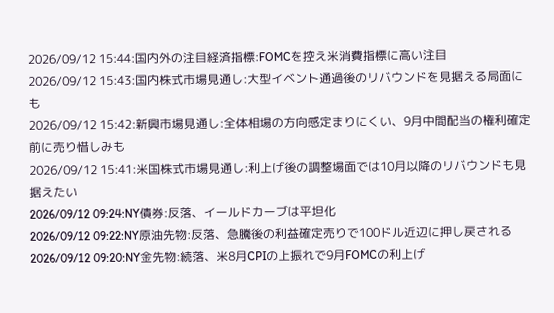2026/09/12 15:44:国内外の注目経済指標:FOMCを控え米消費指標に高い注目
2026/09/12 15:43:国内株式市場見通し:大型イベント通過後のリバウンドを見据える局面にも
2026/09/12 15:42:新興市場見通し:全体相場の方向感定まりにくい、9月中間配当の権利確定前に売り惜しみも
2026/09/12 15:41:米国株式市場見通し:利上げ後の調整場面では10月以降のリバウンドも見据えたい
2026/09/12 09:24:NY債券:反落、イールドカーブは平坦化
2026/09/12 09:22:NY原油先物:反落、急騰後の利益確定売りで100ドル近辺に押し戻される
2026/09/12 09:20:NY金先物:続落、米8月CPIの上振れで9月FOMCの利上げ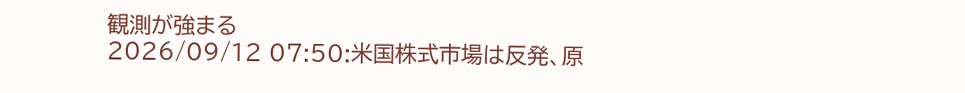観測が強まる
2026/09/12 07:50:米国株式市場は反発、原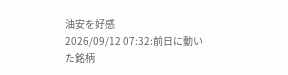油安を好感
2026/09/12 07:32:前日に動いた銘柄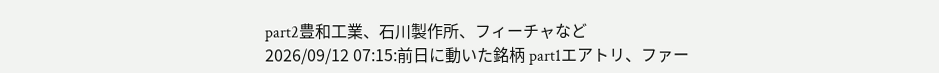part2豊和工業、石川製作所、フィーチャなど
2026/09/12 07:15:前日に動いた銘柄 part1エアトリ、ファー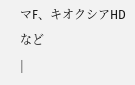マF、キオクシアHDなど
|